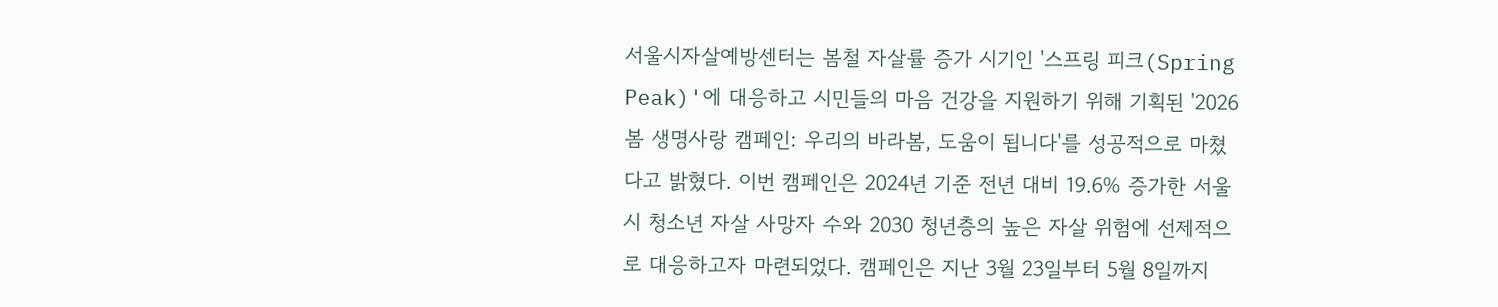서울시자살예방센터는 봄철 자살률 증가 시기인 '스프링 피크(Spring Peak)'에 대응하고 시민들의 마음 건강을 지원하기 위해 기획된 '2026 봄 생명사랑 캠페인: 우리의 바라봄, 도움이 됩니다'를 성공적으로 마쳤다고 밝혔다. 이번 캠페인은 2024년 기준 전년 대비 19.6% 증가한 서울시 청소년 자살 사망자 수와 2030 청년층의 높은 자살 위험에 선제적으로 대응하고자 마련되었다. 캠페인은 지난 3월 23일부터 5월 8일까지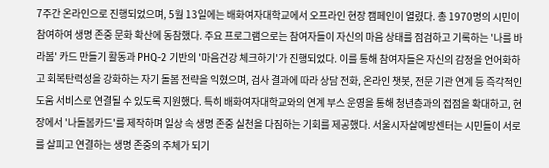7주간 온라인으로 진행되었으며, 5월 13일에는 배화여자대학교에서 오프라인 현장 캠페인이 열렸다. 총 1970명의 시민이 참여하여 생명 존중 문화 확산에 동참했다. 주요 프로그램으로는 참여자들이 자신의 마음 상태를 점검하고 기록하는 '나를 바라봄' 카드 만들기 활동과 PHQ-2 기반의 '마음건강 체크하기'가 진행되었다. 이를 통해 참여자들은 자신의 감정을 언어화하고 회복탄력성을 강화하는 자기 돌봄 전략을 익혔으며, 검사 결과에 따라 상담 전화, 온라인 챗봇, 전문 기관 연계 등 즉각적인 도움 서비스로 연결될 수 있도록 지원했다. 특히 배화여자대학교와의 연계 부스 운영을 통해 청년층과의 접점을 확대하고, 현장에서 '나돌봄카드'를 제작하며 일상 속 생명 존중 실천을 다짐하는 기회를 제공했다. 서울시자살예방센터는 시민들이 서로를 살피고 연결하는 생명 존중의 주체가 되기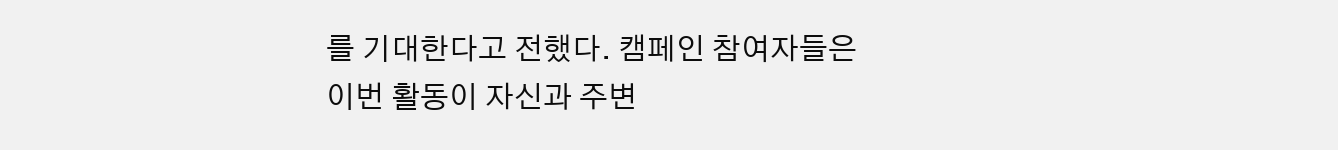를 기대한다고 전했다. 캠페인 참여자들은 이번 활동이 자신과 주변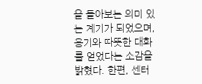을 돌아보는 의미 있는 계기가 되었으며, 용기와 따뜻한 대화를 얻었다는 소감을 밝혔다. 한편, 센터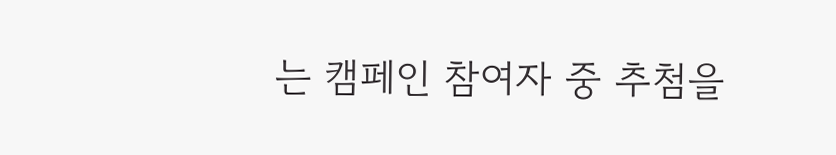는 캠페인 참여자 중 추첨을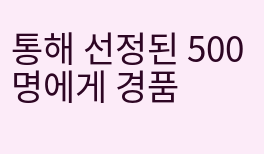통해 선정된 500명에게 경품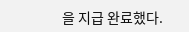을 지급 완료했다.